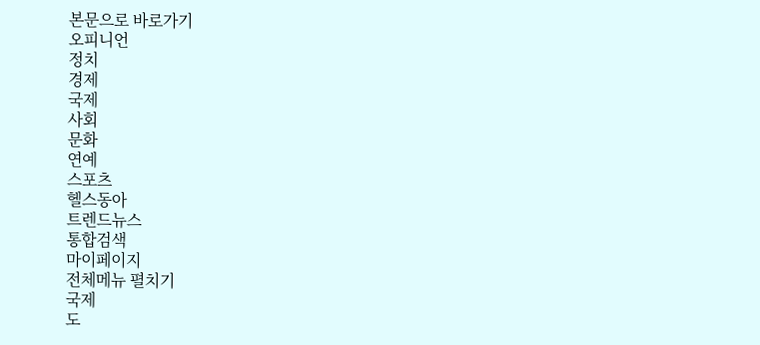본문으로 바로가기
오피니언
정치
경제
국제
사회
문화
연예
스포츠
헬스동아
트렌드뉴스
통합검색
마이페이지
전체메뉴 펼치기
국제
도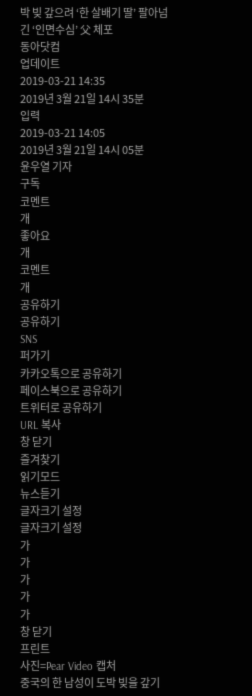박 빚 갚으려 ‘한 살배기 딸’ 팔아넘긴 ‘인면수심’ 父 체포
동아닷컴
업데이트
2019-03-21 14:35
2019년 3월 21일 14시 35분
입력
2019-03-21 14:05
2019년 3월 21일 14시 05분
윤우열 기자
구독
코멘트
개
좋아요
개
코멘트
개
공유하기
공유하기
SNS
퍼가기
카카오톡으로 공유하기
페이스북으로 공유하기
트위터로 공유하기
URL 복사
창 닫기
즐겨찾기
읽기모드
뉴스듣기
글자크기 설정
글자크기 설정
가
가
가
가
가
창 닫기
프린트
사진=Pear Video 캡처
중국의 한 남성이 도박 빚을 갚기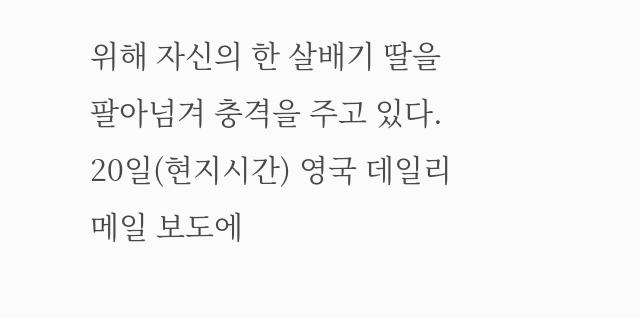위해 자신의 한 살배기 딸을 팔아넘겨 충격을 주고 있다.
20일(현지시간) 영국 데일리메일 보도에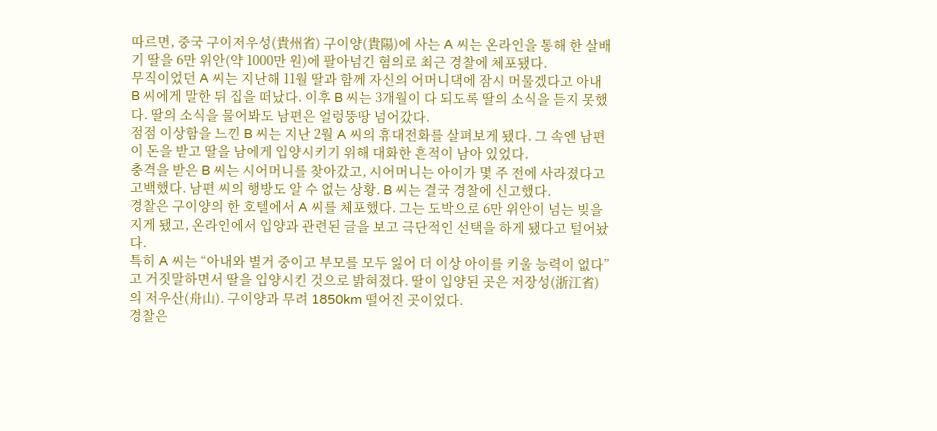따르면, 중국 구이저우성(貴州省) 구이양(貴陽)에 사는 A 씨는 온라인을 통해 한 살배기 딸을 6만 위안(약 1000만 원)에 팔아넘긴 혐의로 최근 경찰에 체포됐다.
무직이었던 A 씨는 지난해 11월 딸과 함께 자신의 어머니댁에 잠시 머물겠다고 아내 B 씨에게 말한 뒤 집을 떠났다. 이후 B 씨는 3개월이 다 되도록 딸의 소식을 듣지 못했다. 딸의 소식을 물어봐도 남편은 얼렁뚱땅 넘어갔다.
점점 이상함을 느낀 B 씨는 지난 2월 A 씨의 휴대전화를 살펴보게 됐다. 그 속엔 남편이 돈을 받고 딸을 남에게 입양시키기 위해 대화한 흔적이 남아 있었다.
충격을 받은 B 씨는 시어머니를 찾아갔고, 시어머니는 아이가 몇 주 전에 사라졌다고 고백했다. 남편 씨의 행방도 알 수 없는 상황. B 씨는 결국 경찰에 신고했다.
경찰은 구이양의 한 호텔에서 A 씨를 체포했다. 그는 도박으로 6만 위안이 넘는 빚을 지게 됐고, 온라인에서 입양과 관련된 글을 보고 극단적인 선택을 하게 됐다고 털어놨다.
특히 A 씨는 “아내와 별거 중이고 부모를 모두 잃어 더 이상 아이를 키울 능력이 없다”고 거짓말하면서 딸을 입양시킨 것으로 밝혀졌다. 딸이 입양된 곳은 저장성(浙江省)의 저우산(舟山). 구이양과 무려 1850km 떨어진 곳이었다.
경찰은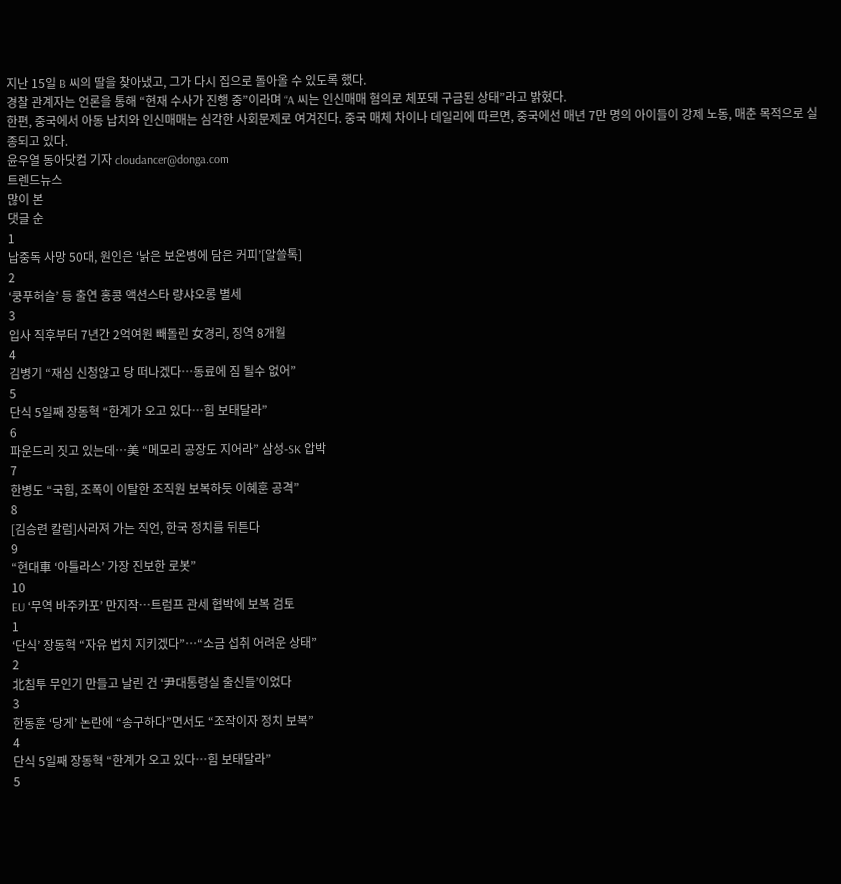지난 15일 B 씨의 딸을 찾아냈고, 그가 다시 집으로 돌아올 수 있도록 했다.
경찰 관계자는 언론을 통해 “현재 수사가 진행 중”이라며 “A 씨는 인신매매 혐의로 체포돼 구금된 상태”라고 밝혔다.
한편, 중국에서 아동 납치와 인신매매는 심각한 사회문제로 여겨진다. 중국 매체 차이나 데일리에 따르면, 중국에선 매년 7만 명의 아이들이 강제 노동, 매춘 목적으로 실종되고 있다.
윤우열 동아닷컴 기자 cloudancer@donga.com
트렌드뉴스
많이 본
댓글 순
1
납중독 사망 50대, 원인은 ‘낡은 보온병에 담은 커피’[알쓸톡]
2
‘쿵푸허슬’ 등 출연 홍콩 액션스타 량샤오롱 별세
3
입사 직후부터 7년간 2억여원 빼돌린 女경리, 징역 8개월
4
김병기 “재심 신청않고 당 떠나겠다…동료에 짐 될수 없어”
5
단식 5일째 장동혁 “한계가 오고 있다…힘 보태달라”
6
파운드리 짓고 있는데…美 “메모리 공장도 지어라” 삼성-SK 압박
7
한병도 “국힘, 조폭이 이탈한 조직원 보복하듯 이혜훈 공격”
8
[김승련 칼럼]사라져 가는 직언, 한국 정치를 뒤튼다
9
“현대車 ‘아틀라스’ 가장 진보한 로봇”
10
EU ‘무역 바주카포’ 만지작…트럼프 관세 협박에 보복 검토
1
‘단식’ 장동혁 “자유 법치 지키겠다”…“소금 섭취 어려운 상태”
2
北침투 무인기 만들고 날린 건 ‘尹대통령실 출신들’이었다
3
한동훈 ‘당게’ 논란에 “송구하다”면서도 “조작이자 정치 보복”
4
단식 5일째 장동혁 “한계가 오고 있다…힘 보태달라”
5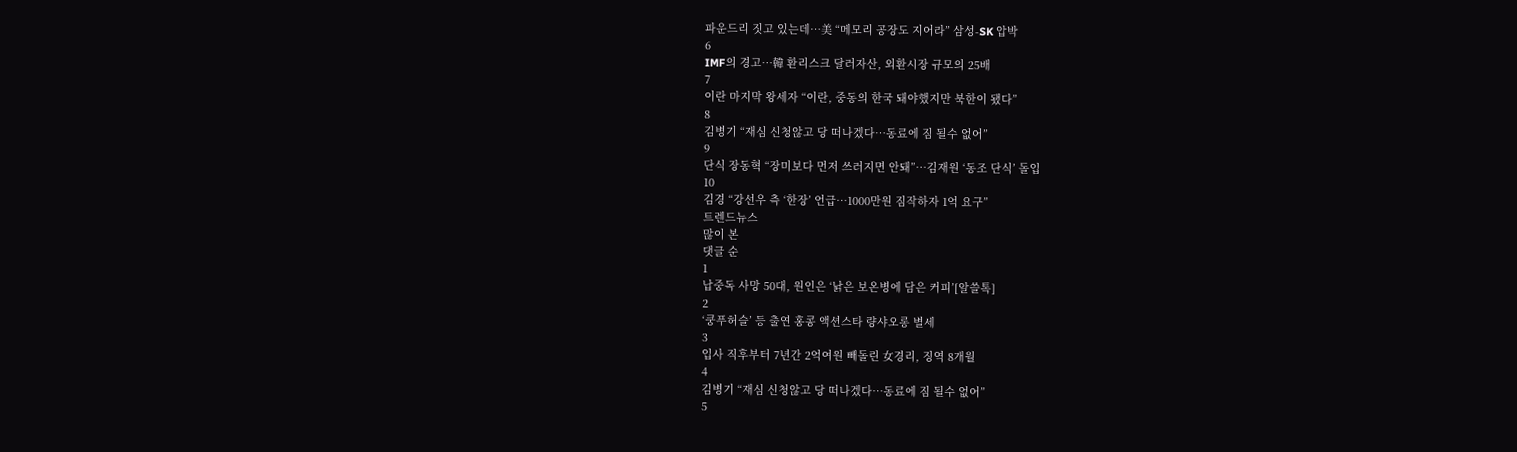파운드리 짓고 있는데…美 “메모리 공장도 지어라” 삼성-SK 압박
6
IMF의 경고…韓 환리스크 달러자산, 외환시장 규모의 25배
7
이란 마지막 왕세자 “이란, 중동의 한국 돼야했지만 북한이 됐다”
8
김병기 “재심 신청않고 당 떠나겠다…동료에 짐 될수 없어”
9
단식 장동혁 “장미보다 먼저 쓰러지면 안돼”…김재원 ‘동조 단식’ 돌입
10
김경 “강선우 측 ‘한장’ 언급…1000만원 짐작하자 1억 요구”
트렌드뉴스
많이 본
댓글 순
1
납중독 사망 50대, 원인은 ‘낡은 보온병에 담은 커피’[알쓸톡]
2
‘쿵푸허슬’ 등 출연 홍콩 액션스타 량샤오롱 별세
3
입사 직후부터 7년간 2억여원 빼돌린 女경리, 징역 8개월
4
김병기 “재심 신청않고 당 떠나겠다…동료에 짐 될수 없어”
5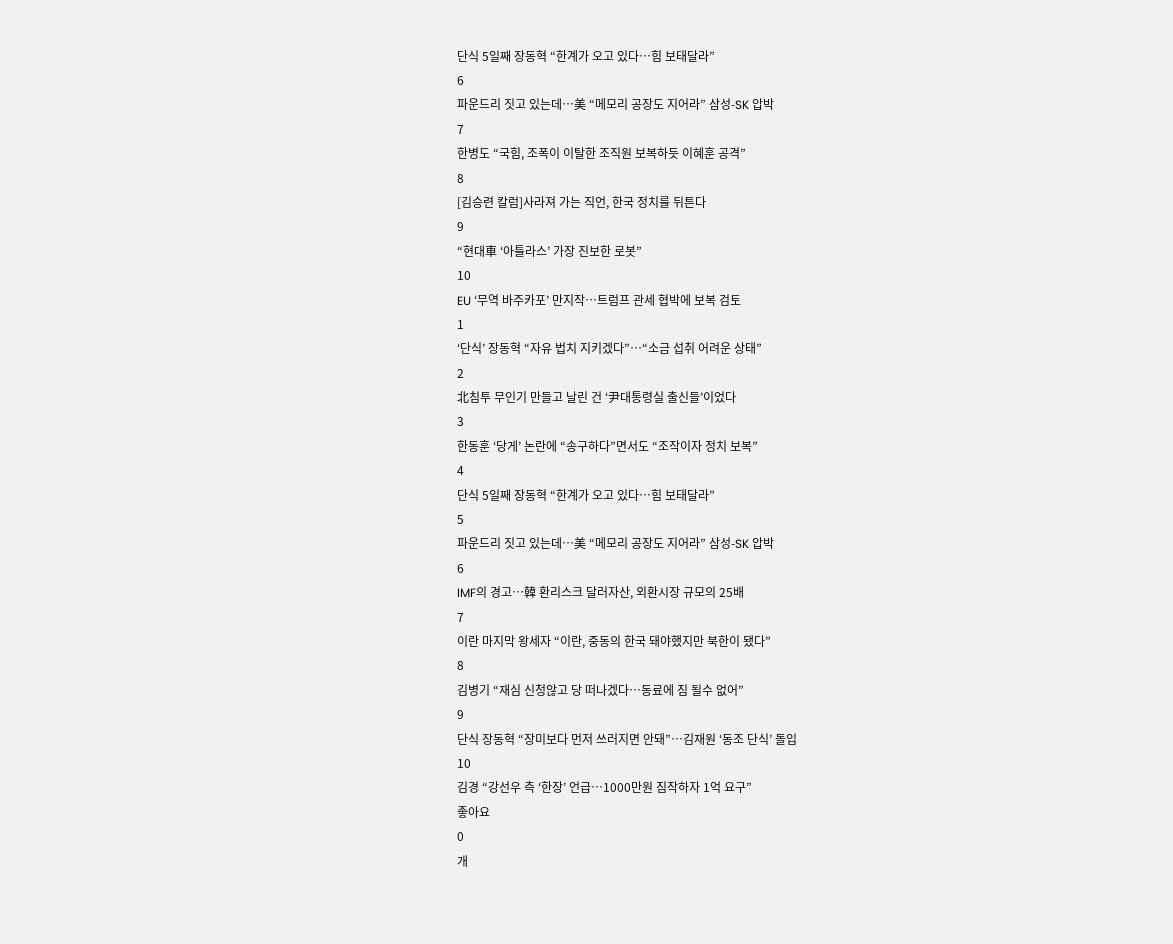단식 5일째 장동혁 “한계가 오고 있다…힘 보태달라”
6
파운드리 짓고 있는데…美 “메모리 공장도 지어라” 삼성-SK 압박
7
한병도 “국힘, 조폭이 이탈한 조직원 보복하듯 이혜훈 공격”
8
[김승련 칼럼]사라져 가는 직언, 한국 정치를 뒤튼다
9
“현대車 ‘아틀라스’ 가장 진보한 로봇”
10
EU ‘무역 바주카포’ 만지작…트럼프 관세 협박에 보복 검토
1
‘단식’ 장동혁 “자유 법치 지키겠다”…“소금 섭취 어려운 상태”
2
北침투 무인기 만들고 날린 건 ‘尹대통령실 출신들’이었다
3
한동훈 ‘당게’ 논란에 “송구하다”면서도 “조작이자 정치 보복”
4
단식 5일째 장동혁 “한계가 오고 있다…힘 보태달라”
5
파운드리 짓고 있는데…美 “메모리 공장도 지어라” 삼성-SK 압박
6
IMF의 경고…韓 환리스크 달러자산, 외환시장 규모의 25배
7
이란 마지막 왕세자 “이란, 중동의 한국 돼야했지만 북한이 됐다”
8
김병기 “재심 신청않고 당 떠나겠다…동료에 짐 될수 없어”
9
단식 장동혁 “장미보다 먼저 쓰러지면 안돼”…김재원 ‘동조 단식’ 돌입
10
김경 “강선우 측 ‘한장’ 언급…1000만원 짐작하자 1억 요구”
좋아요
0
개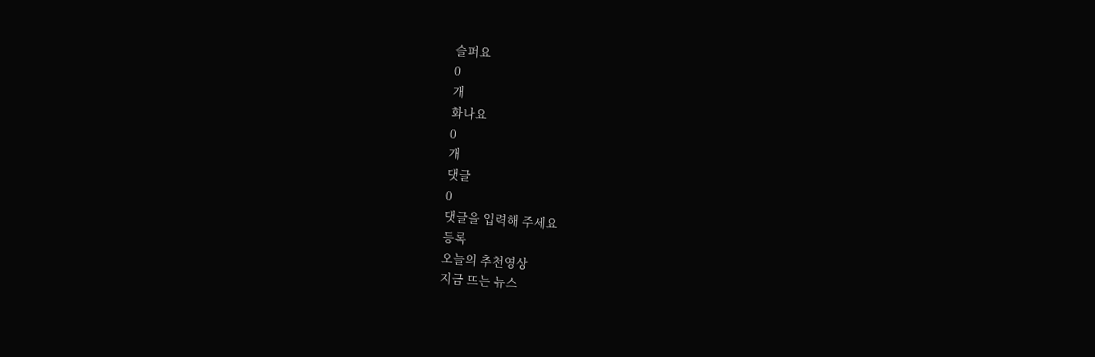슬퍼요
0
개
화나요
0
개
댓글
0
댓글을 입력해 주세요
등록
오늘의 추천영상
지금 뜨는 뉴스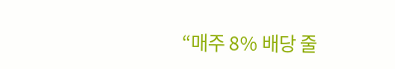“매주 8% 배당 줄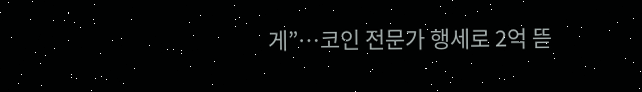게”…코인 전문가 행세로 2억 뜯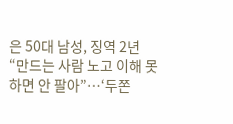은 50대 남성, 징역 2년
“만드는 사람 노고 이해 못 하면 안 팔아”…‘두쫀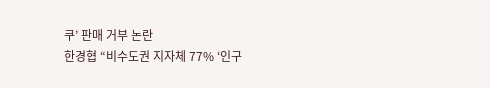쿠’ 판매 거부 논란
한경협 “비수도권 지자체 77% ‘인구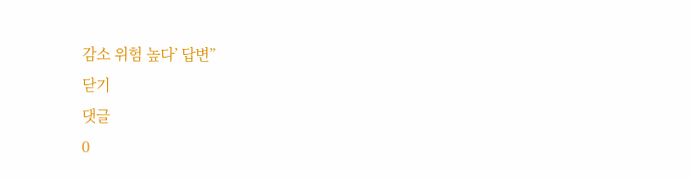감소 위험 높다’ 답변”
닫기
댓글
0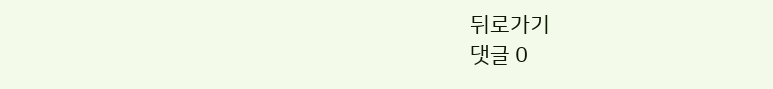뒤로가기
댓글 0